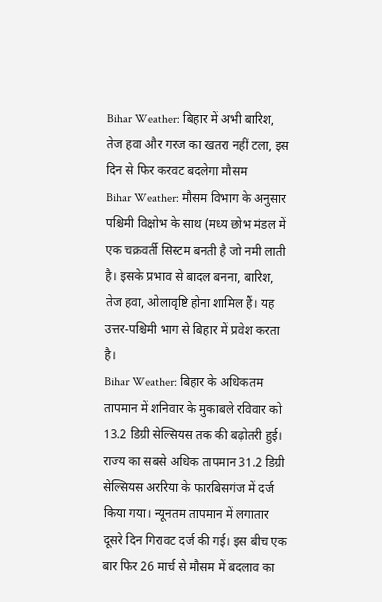Bihar Weather: बिहार में अभी बारिश, तेज हवा और गरज का खतरा नहीं टला, इस दिन से फिर करवट बदलेगा मौसम
Bihar Weather: मौसम विभाग के अनुसार पश्चिमी विक्षोभ के साथ (मध्य छोभ मंडल में एक चक्रवर्ती सिस्टम बनती है जो नमी लाती है। इसके प्रभाव से बादल बनना, बारिश, तेज हवा, ओलावृष्टि होना शामिल हैं। यह उत्तर-पश्चिमी भाग से बिहार में प्रवेश करता है।
Bihar Weather: बिहार के अधिकतम तापमान में शनिवार के मुकाबले रविवार को 13.2 डिग्री सेल्सियस तक की बढ़ोतरी हुई। राज्य का सबसे अधिक तापमान 31.2 डिग्री सेल्सियस अररिया के फारबिसगंज में दर्ज किया गया। न्यूनतम तापमान में लगातार दूसरे दिन गिरावट दर्ज की गई। इस बीच एक बार फिर 26 मार्च से मौसम में बदलाव का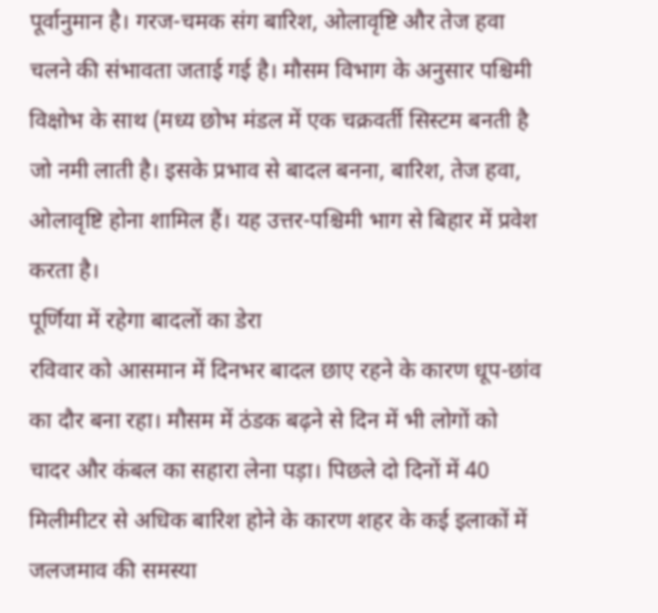पूर्वानुमान है। गरज-चमक संग बारिश, ओलावृष्टि और तेज हवा चलने की संभावता जताई गई है। मौसम विभाग के अनुसार पश्चिमी विक्षोभ के साथ (मध्य छोभ मंडल में एक चक्रवर्ती सिस्टम बनती है जो नमी लाती है। इसके प्रभाव से बादल बनना, बारिश, तेज हवा, ओलावृष्टि होना शामिल हैं। यह उत्तर-पश्चिमी भाग से बिहार में प्रवेश करता है।
पूर्णिया में रहेगा बादलों का डेरा
रविवार को आसमान में दिनभर बादल छाए रहने के कारण धूप-छांव का दौर बना रहा। मौसम में ठंडक बढ़ने से दिन में भी लोगों को चादर और कंबल का सहारा लेना पड़ा। पिछले दो दिनों में 40 मिलीमीटर से अधिक बारिश होने के कारण शहर के कई इलाकों में जलजमाव की समस्या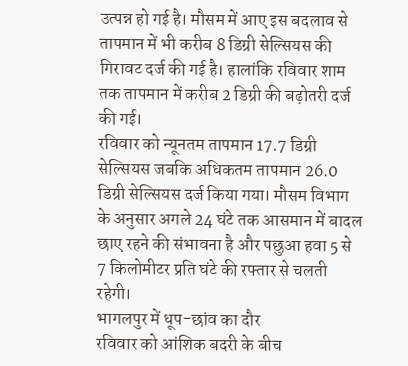उत्पन्न हो गई है। मौसम में आए इस बदलाव से तापमान में भी करीब 8 डिग्री सेल्सियस की गिरावट दर्ज की गई है। हालांकि रविवार शाम तक तापमान में करीब 2 डिग्री की बढ़ोतरी दर्ज की गई।
रविवार को न्यूनतम तापमान 17.7 डिग्री सेल्सियस जबकि अधिकतम तापमान 26.0 डिग्री सेल्सियस दर्ज किया गया। मौसम विभाग के अनुसार अगले 24 घंटे तक आसमान में बादल छाए रहने की संभावना है और पछुआ हवा 5 से 7 किलोमीटर प्रति घंटे की रफ्तार से चलती रहेगी।
भागलपुर में धूप-छांव का दौर
रविवार को आंशिक बदरी के बीच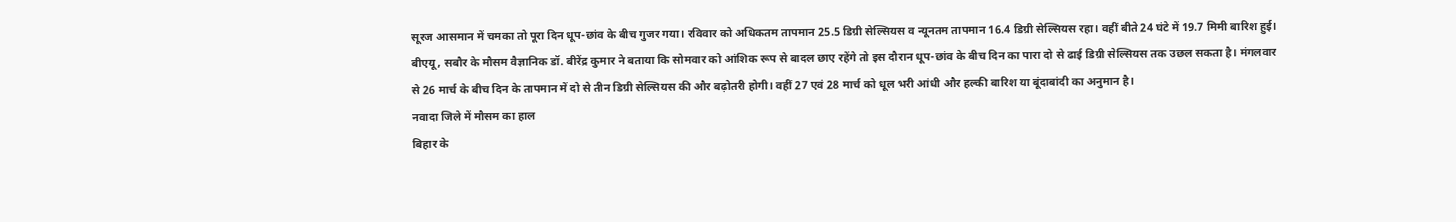सूरज आसमान में चमका तो पूरा दिन धूप-छांव के बीच गुजर गया। रविवार को अधिकतम तापमान 25.5 डिग्री सेल्सियस व न्यूनतम तापमान 16.4 डिग्री सेल्सियस रहा। वहीं बीते 24 घंटे में 19.7 मिमी बारिश हुई।
बीएयू, सबौर के मौसम वैज्ञानिक डॉ. बीरेंद्र कुमार ने बताया कि सोमवार को आंशिक रूप से बादल छाए रहेंगे तो इस दौरान धूप-छांव के बीच दिन का पारा दो से ढाई डिग्री सेल्सियस तक उछल सकता है। मंगलवार से 26 मार्च के बीच दिन के तापमान में दो से तीन डिग्री सेल्सियस की और बढ़ोतरी होगी। वहीं 27 एवं 28 मार्च को धूल भरी आंधी और हल्की बारिश या बूंदाबांदी का अनुमान है।
नवादा जिले में मौसम का हाल
बिहार के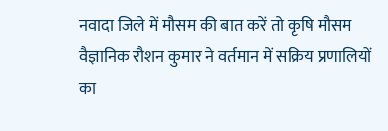नवादा जिले में मौसम की बात करें तो कृषि मौसम वैज्ञानिक रौशन कुमार ने वर्तमान में सक्रिय प्रणालियों का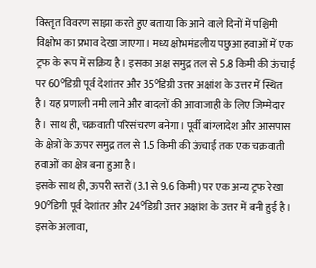विस्तृत विवरण साझा करते हुए बताया कि आने वाले दिनों में पश्चिमी विक्षोभ का प्रभाव देखा जाएगा। मध्य क्षोभमंडलीय पछुआ हवाओं में एक ट्रफ के रूप में सक्रिय है। इसका अक्ष समुद्र तल से 5.8 किमी की ऊंचाई पर 60°डिग्री पूर्व देशांतर और 35°डिग्री उत्तर अक्षांश के उत्तर में स्थित है। यह प्रणाली नमी लाने और बादलों की आवाजाही के लिए जिम्मेदार है। साथ ही, चक्रवाती परिसंचरण बनेगा। पूर्वी बांग्लादेश और आसपास के क्षेत्रों के ऊपर समुद्र तल से 1.5 किमी की ऊंचाई तक एक चक्रवाती हवाओं का क्षेत्र बना हुआ है।
इसके साथ ही, ऊपरी स्तरों (3.1 से 9.6 किमी) पर एक अन्य ट्रफ रेखा 90°डिगी पूर्व देशांतर और 24°डिग्री उत्तर अक्षांश के उत्तर में बनी हुई है। इसके अलावा,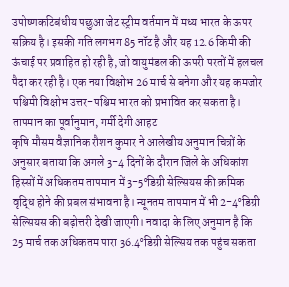उपोष्णकटिबंधीय पछुआ जेट स्ट्रीम वर्तमान में मध्य भारत के ऊपर सक्रिय है। इसकी गति लगभग 85 नॉट है और यह 12.6 किमी की ऊंचाई पर प्रवाहित हो रही है, जो वायुमंडल की ऊपरी परतों में हलचल पैदा कर रही है। एक नया विक्षोभ 26 मार्च से बनेगा और यह कमजोर पश्चिमी विक्षोभ उत्तर-पश्चिम भारत को प्रभावित कर सकता है।
तापमान का पूर्वानुमान, गर्मी देगी आहट
कृषि मौसम वैज्ञानिक रौशन कुमार ने आलेखीय अनुमान चित्रों के अनुसार बताया कि अगले 3-4 दिनों के दौरान जिले के अधिकांश हिस्सों में अधिकतम तापमान में 3-5°डिग्री सेल्सियस की क्रमिक वृद्धि होने की प्रबल संभावना है। न्यूनतम तापमान में भी 2-4°डिग्री सेल्सियस की बढ़ोत्तरी देखी जाएगी। नवादा के लिए अनुमान है कि 25 मार्च तक अधिकतम पारा 36.4°डिग्री सेल्सिय तक पहुंच सकता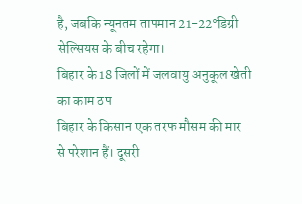है, जबकि न्यूनतम तापमान 21-22°डिग्री सेल्सियस के बीच रहेगा।
बिहार के 18 जिलों में जलवायु अनुकूल खेती का काम ठप
बिहार के किसान एक तरफ मौसम की मार से परेशान हैं। दूसरी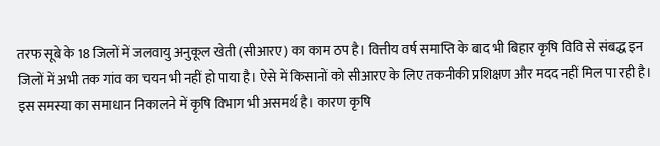तरफ सूबे के 18 जिलों में जलवायु अनुकूल खेती (सीआरए) का काम ठप है। वित्तीय वर्ष समाप्ति के बाद भी बिहार कृषि विवि से संबद्ध इन जिलों में अभी तक गांव का चयन भी नहीं हो पाया है। ऐसे में किसानों को सीआरए के लिए तकनीकी प्रशिक्षण और मदद नहीं मिल पा रही है।
इस समस्या का समाधान निकालने में कृषि विभाग भी असमर्थ है। कारण कृषि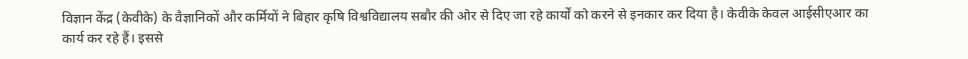विज्ञान केंद्र (केवीके) के वैज्ञानिकों और कर्मियों ने बिहार कृषि विश्वविद्यालय सबौर की ओर से दिए जा रहे कार्यों को करने से इनकार कर दिया है। केवीके केवल आईसीएआर का कार्य कर रहे हैं। इससे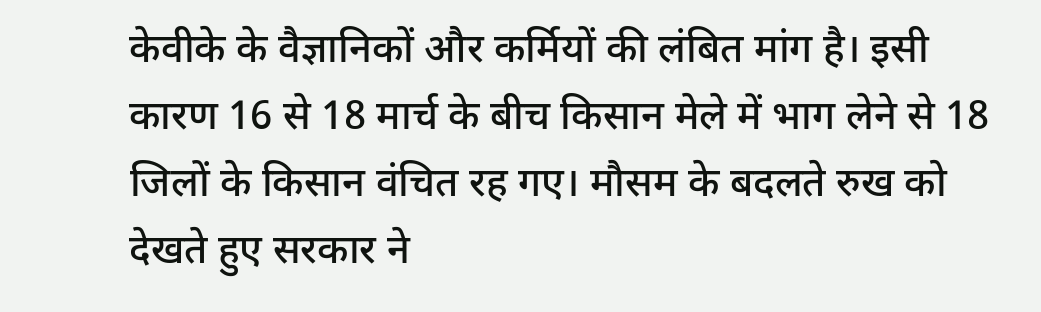केवीके के वैज्ञानिकों और कर्मियों की लंबित मांग है। इसी कारण 16 से 18 मार्च के बीच किसान मेले में भाग लेने से 18 जिलों के किसान वंचित रह गए। मौसम के बदलते रुख को देखते हुए सरकार ने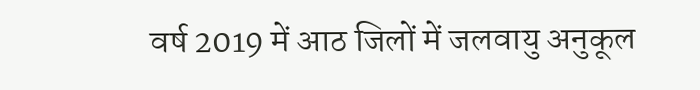वर्ष 2019 में आठ जिलों में जलवायु अनुकूल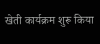खेती कार्यक्रम शुरू किया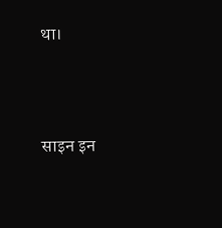था।




साइन इन